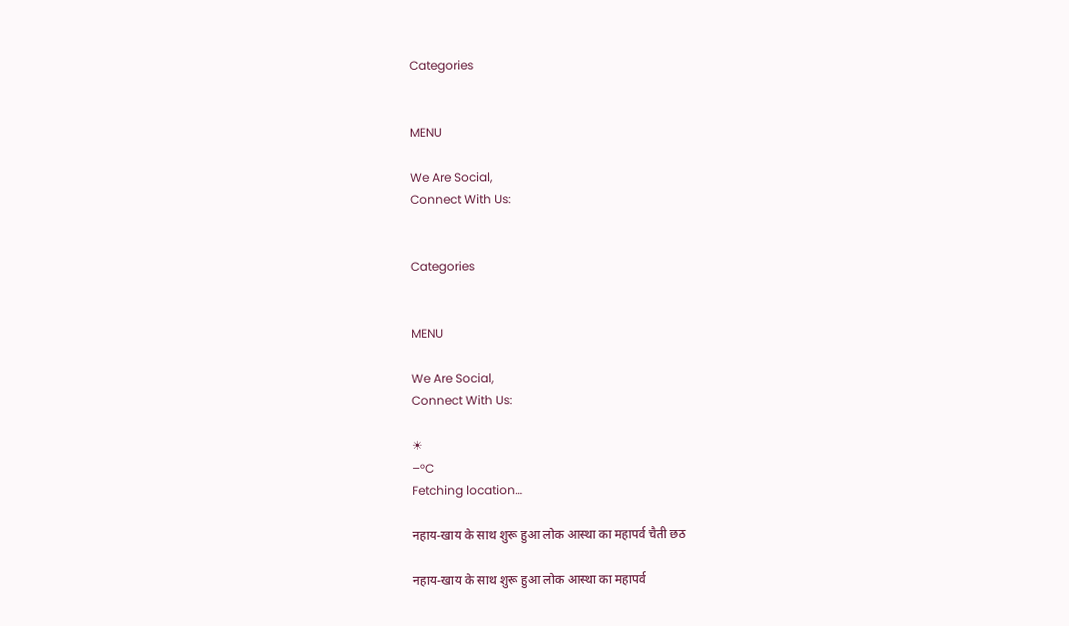Categories


MENU

We Are Social,
Connect With Us:


Categories


MENU

We Are Social,
Connect With Us:

☀
–°C
Fetching location…

नहाय-खाय के साथ शुरू हुआ लोक आस्था का महापर्व चैती छठ

नहाय-खाय के साथ शुरू हुआ लोक आस्था का महापर्व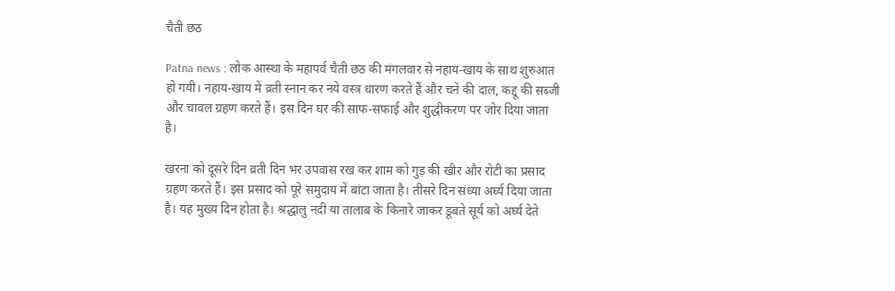चैती छठ

Patna news : लोक आस्था के महापर्व चैती छठ की मंगलवार से नहाय-खाय के साथ शुरुआत हो गयी। नहाय-खाय में व्रती स्नान कर नये वस्त्र धारण करते हैं और चने की दाल, कद्दू की सब्जी और चावल ग्रहण करते हैं। इस दिन घर की साफ-सफाई और शुद्धीकरण पर जोर दिया जाता है।

खरना को दूसरे दिन व्रती दिन भर उपवास रख कर शाम को गुड़ की खीर और रोटी का प्रसाद ग्रहण करते हैं। इस प्रसाद को पूरे समुदाय में बांटा जाता है। तीसरे दिन संध्या अर्घ्य दिया जाता है। यह मुख्य दिन होता है। श्रद्धालु नदी या तालाब के किनारे जाकर डूबते सूर्य को अर्घ्य देते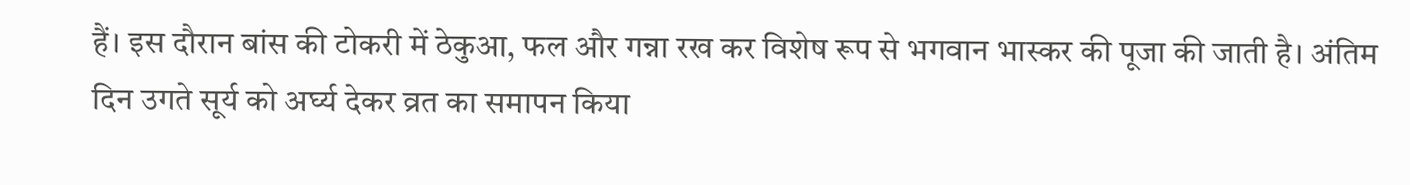हैं। इस दौरान बांस की टोकरी में ठेकुआ, फल और गन्ना रख कर विशेष रूप से भगवान भास्कर की पूजा की जाती है। अंतिम दिन उगते सूर्य को अर्घ्य देकर व्रत का समापन किया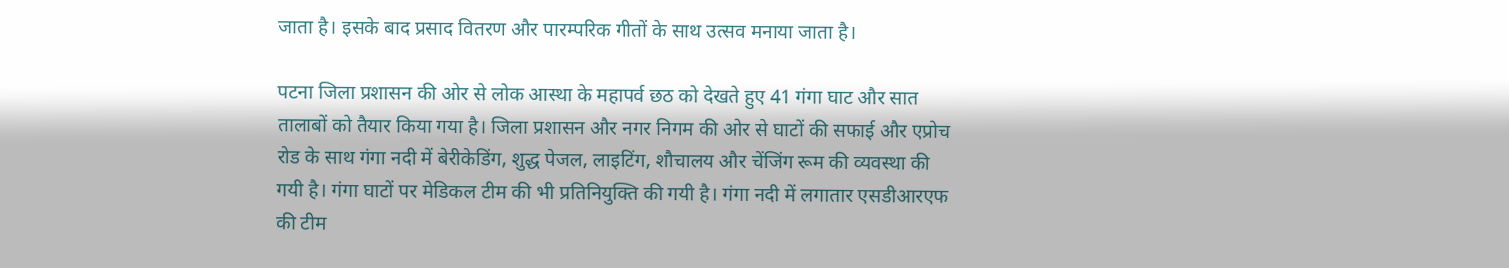जाता है। इसके बाद प्रसाद वितरण और पारम्परिक गीतों के साथ उत्सव मनाया जाता है।

पटना जिला प्रशासन की ओर से लोक आस्था के महापर्व छठ को देखते हुए 41 गंगा घाट और सात तालाबों को तैयार किया गया है। जिला प्रशासन और नगर निगम की ओर से घाटों की सफाई और एप्रोच रोड के साथ गंगा नदी में बेरीकेडिंग, शुद्ध पेजल, लाइटिंग, शौचालय और चेंजिंग रूम की व्यवस्था की गयी है। गंगा घाटों पर मेडिकल टीम की भी प्रतिनियुक्ति की गयी है। गंगा नदी में लगातार एसडीआरएफ की टीम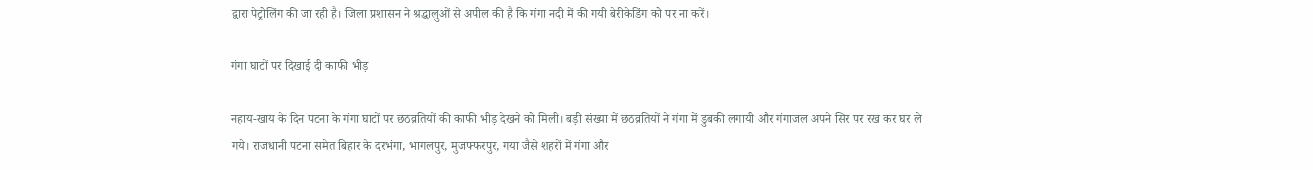द्वारा पेट्रोलिंग की जा रही है। जिला प्रशासन ने श्रद्धालुओं से अपील की है कि गंगा नदी में की गयी बेरीकेडिंग को पर ना करें।

गंगा घाटों पर दिखाई दी काफी भीड़

नहाय-खाय के दिन पटना के गंगा घाटों पर छठव्रतियों की काफी भीड़ देखने को मिली। बड़ी संख्या में छठव्रतियों ने गंगा में डुबकी लगायी और गंगाजल अपने सिर पर रख कर घर ले गये। राजधानी पटना समेत बिहार के दरभंगा, भागलपुर, मुजफ्फरपुर, गया जैसे शहरों में गंगा और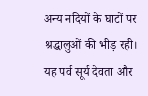अन्य नदियों के घाटों पर श्रद्धालुओं की भीड़ रही। यह पर्व सूर्य देवता और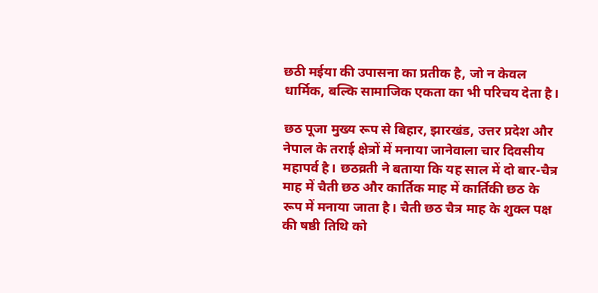छठी मईया की उपासना का प्रतीक है, जो न केवल धार्मिक, बल्कि सामाजिक एकता का भी परिचय देता है।

छठ पूजा मुख्य रूप से बिहार, झारखंड, उत्तर प्रदेश और नेपाल के तराई क्षेत्रों में मनाया जानेवाला चार दिवसीय महापर्व है। छठव्रती ने बताया कि यह साल में दो बार-चैत्र माह में चैती छठ और कार्तिक माह में कार्तिकी छठ के रूप में मनाया जाता है। चैती छठ चैत्र माह के शुक्ल पक्ष की षष्ठी तिथि को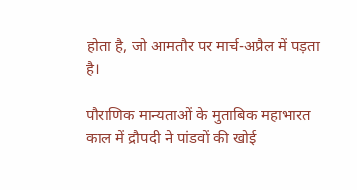होता है, जो आमतौर पर मार्च-अप्रैल में पड़ता है।

पौराणिक मान्यताओं के मुताबिक महाभारत काल में द्रौपदी ने पांडवों की खोई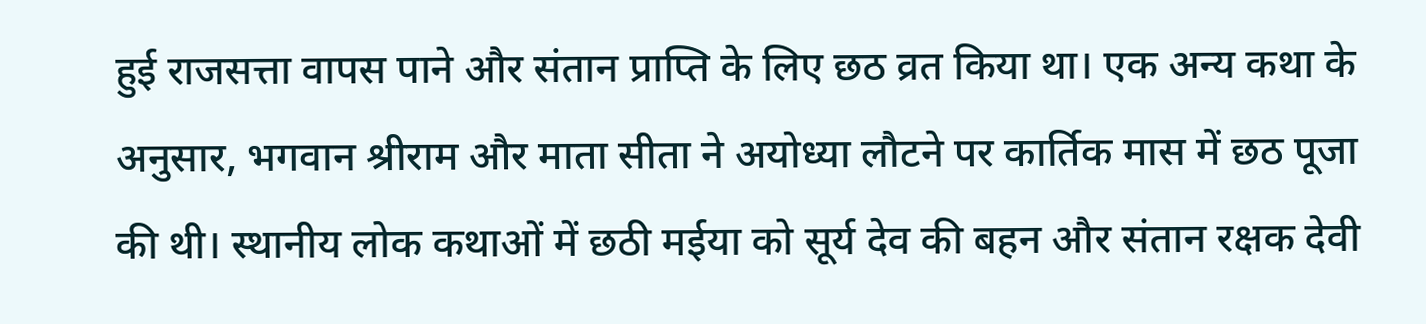हुई राजसत्ता वापस पाने और संतान प्राप्ति के लिए छठ व्रत किया था। एक अन्य कथा के अनुसार, भगवान श्रीराम और माता सीता ने अयोध्या लौटने पर कार्तिक मास में छठ पूजा की थी। स्थानीय लोक कथाओं में छठी मईया को सूर्य देव की बहन और संतान रक्षक देवी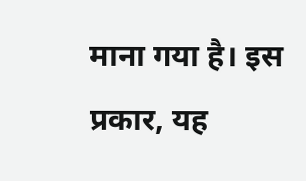माना गया है। इस प्रकार, यह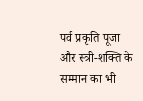पर्व प्रकृति पूजा और स्त्री-शक्ति के सम्मान का भी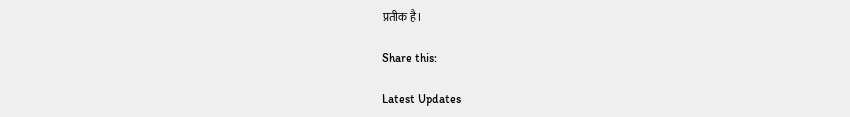प्रतीक है।

Share this:

Latest Updates